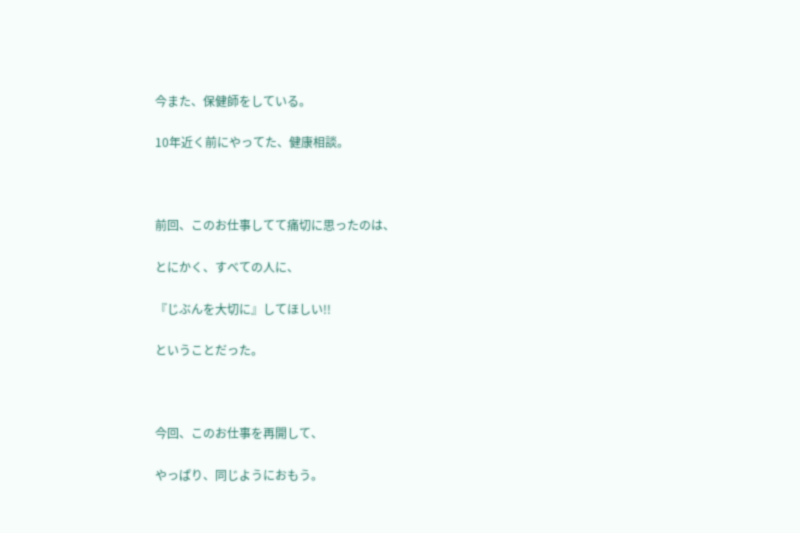今また、保健師をしている。

10年近く前にやってた、健康相談。



前回、このお仕事してて痛切に思ったのは、

とにかく、すべての人に、

『じぶんを大切に』してほしい!!

ということだった。



今回、このお仕事を再開して、

やっぱり、同じようにおもう。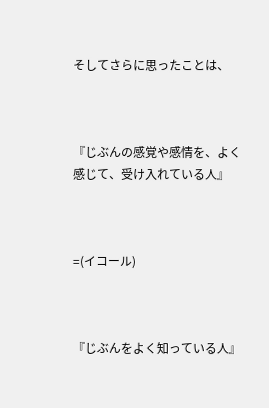そしてさらに思ったことは、



『じぶんの感覚や感情を、よく感じて、受け入れている人』



=(イコール)



『じぶんをよく知っている人』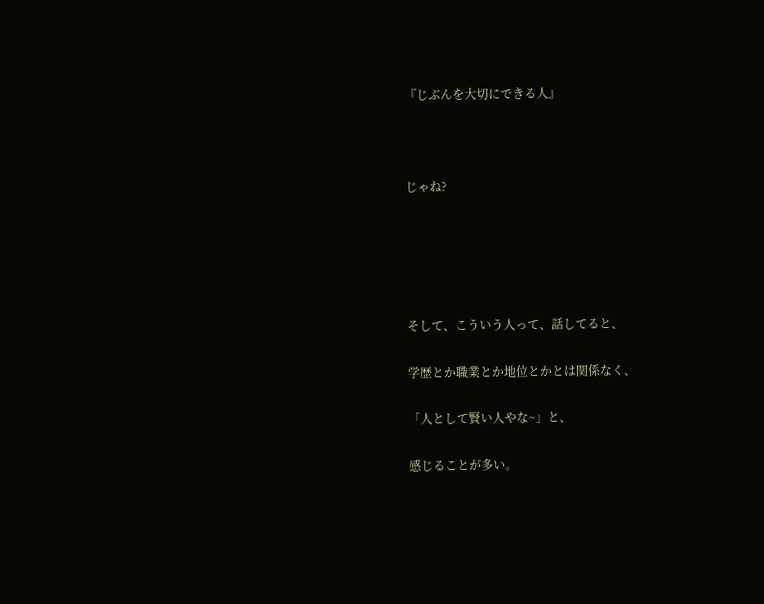『じぶんを大切にできる人』



じゃね?





そして、こういう人って、話してると、

学歴とか職業とか地位とかとは関係なく、

「人として賢い人やな~」と、

感じることが多い。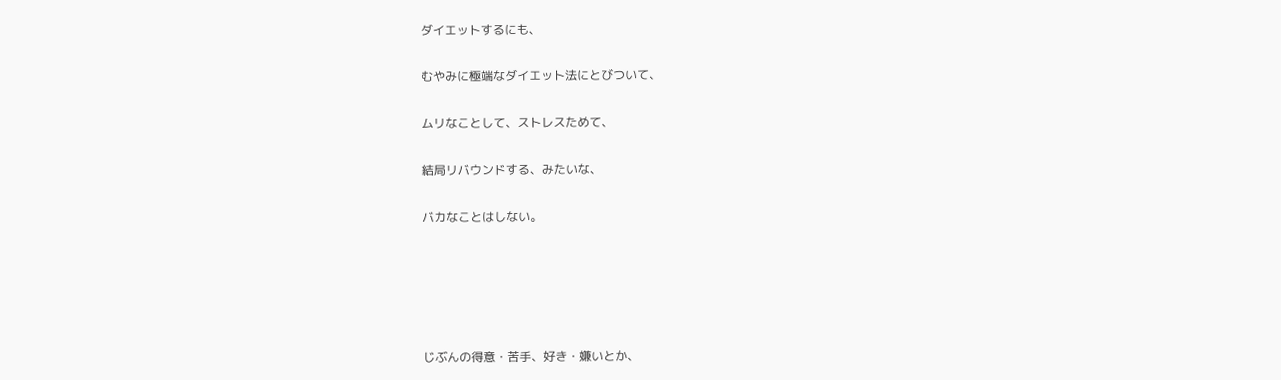ダイエットするにも、

むやみに極端なダイエット法にとびついて、

ムリなことして、ストレスためて、

結局リバウンドする、みたいな、

バカなことはしない。





じぶんの得意・苦手、好き・嫌いとか、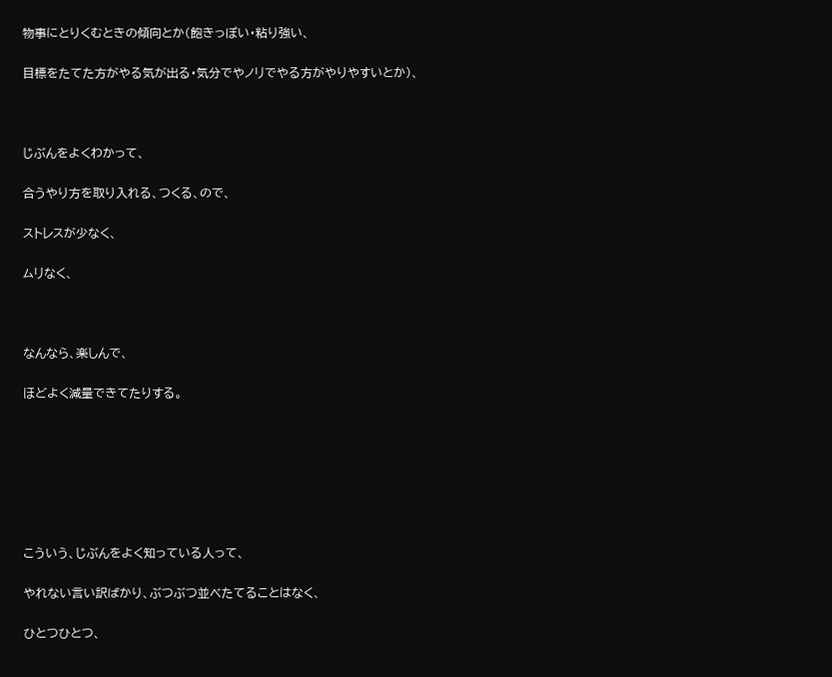物事にとりくむときの傾向とか(飽きっぽい・粘り強い、

目標をたてた方がやる気が出る・気分でやノリでやる方がやりやすいとか)、



じぶんをよくわかって、

合うやり方を取り入れる、つくる、ので、

ストレスが少なく、

ムリなく、



なんなら、楽しんで、

ほどよく減量できてたりする。







こういう、じぶんをよく知っている人って、

やれない言い訳ばかり、ぶつぶつ並べたてることはなく、

ひとつひとつ、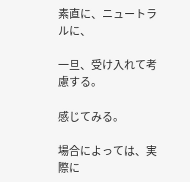素直に、ニュートラルに、

一旦、受け入れて考慮する。

感じてみる。

場合によっては、実際に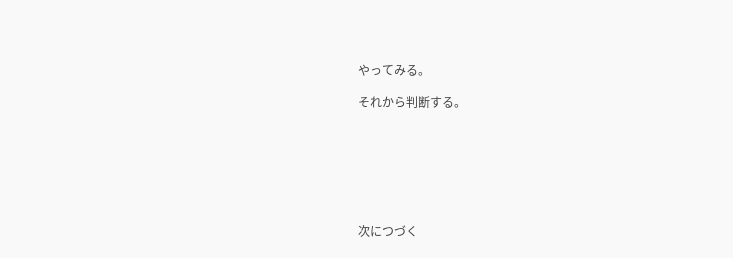やってみる。

それから判断する。







次につづく